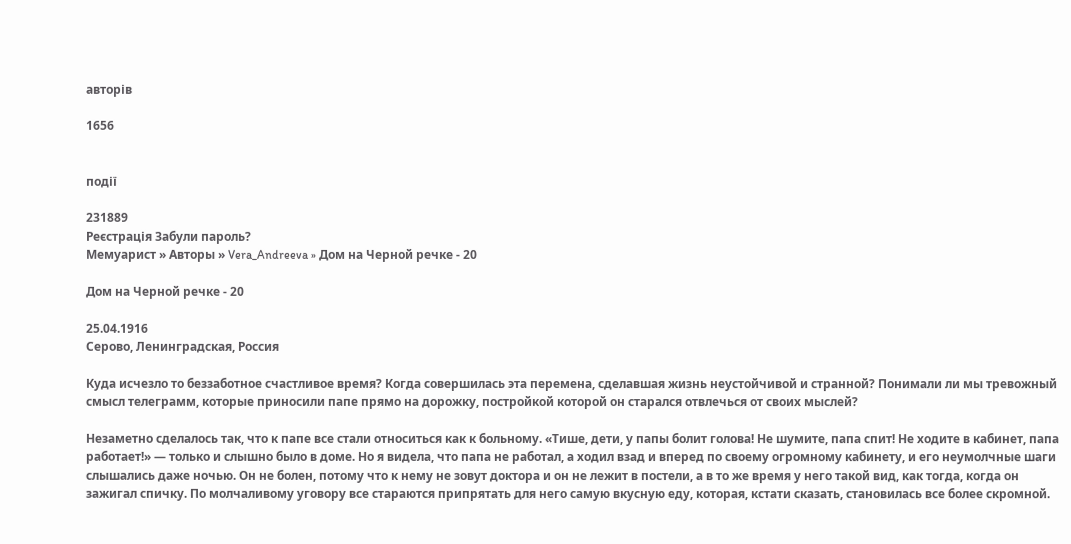авторів

1656


події

231889
Реєстрація Забули пароль?
Мемуарист » Авторы » Vera_Andreeva » Дом на Черной речке - 20

Дом на Черной речке - 20

25.04.1916
Серово, Ленинградская, Россия

Куда исчезло то беззаботное счастливое время? Когда совершилась эта перемена, сделавшая жизнь неустойчивой и странной? Понимали ли мы тревожный смысл телеграмм, которые приносили папе прямо на дорожку, постройкой которой он старался отвлечься от своих мыслей?

Незаметно сделалось так, что к папе все стали относиться как к больному. «Тише, дети, у папы болит голова! Не шумите, папа спит! Не ходите в кабинет, папа работает!» — только и слышно было в доме. Но я видела, что папа не работал, а ходил взад и вперед по своему огромному кабинету, и его неумолчные шаги слышались даже ночью. Он не болен, потому что к нему не зовут доктора и он не лежит в постели, а в то же время у него такой вид, как тогда, когда он зажигал спичку. По молчаливому уговору все стараются припрятать для него самую вкусную еду, которая, кстати сказать, становилась все более скромной.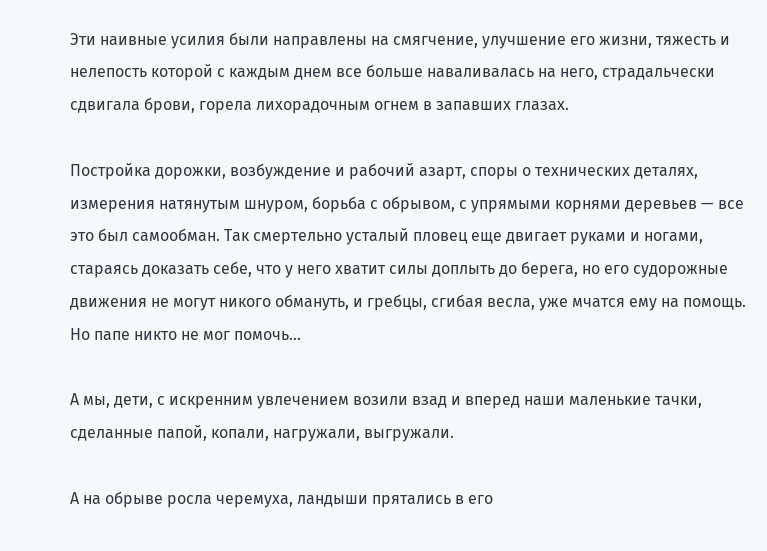Эти наивные усилия были направлены на смягчение, улучшение его жизни, тяжесть и нелепость которой с каждым днем все больше наваливалась на него, страдальчески сдвигала брови, горела лихорадочным огнем в запавших глазах.

Постройка дорожки, возбуждение и рабочий азарт, споры о технических деталях, измерения натянутым шнуром, борьба с обрывом, с упрямыми корнями деревьев — все это был самообман. Так смертельно усталый пловец еще двигает руками и ногами, стараясь доказать себе, что у него хватит силы доплыть до берега, но его судорожные движения не могут никого обмануть, и гребцы, сгибая весла, уже мчатся ему на помощь. Но папе никто не мог помочь…

А мы, дети, с искренним увлечением возили взад и вперед наши маленькие тачки, сделанные папой, копали, нагружали, выгружали.

А на обрыве росла черемуха, ландыши прятались в его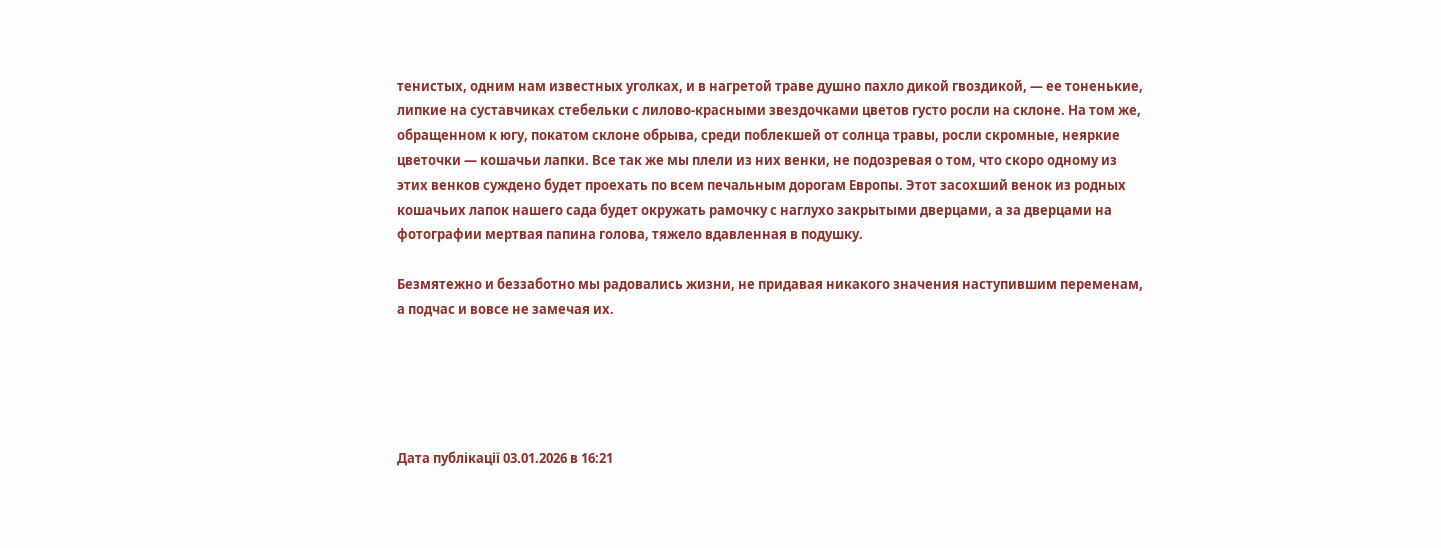тенистых, одним нам известных уголках, и в нагретой траве душно пахло дикой гвоздикой, — ее тоненькие, липкие на суставчиках стебельки с лилово-красными звездочками цветов густо росли на склоне. На том же, обращенном к югу, покатом склоне обрыва, среди поблекшей от солнца травы, росли скромные, неяркие цветочки — кошачьи лапки. Все так же мы плели из них венки, не подозревая о том, что скоро одному из этих венков суждено будет проехать по всем печальным дорогам Европы. Этот засохший венок из родных кошачьих лапок нашего сада будет окружать рамочку с наглухо закрытыми дверцами, а за дверцами на фотографии мертвая папина голова, тяжело вдавленная в подушку.

Безмятежно и беззаботно мы радовались жизни, не придавая никакого значения наступившим переменам, а подчас и вовсе не замечая их.





Дата публікації 03.01.2026 в 16:21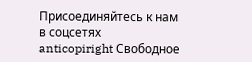Присоединяйтесь к нам в соцсетях
anticopiright Свободное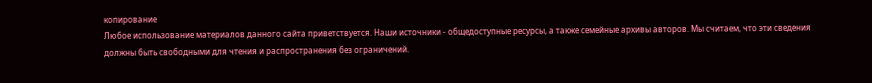копирование
Любое использование материалов данного сайта приветствуется. Наши источники - общедоступные ресурсы, а также семейные архивы авторов. Мы считаем, что эти сведения должны быть свободными для чтения и распространения без ограничений.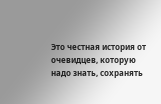Это честная история от очевидцев, которую надо знать, сохранять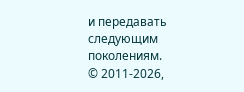и передавать следующим поколениям.
© 2011-2026,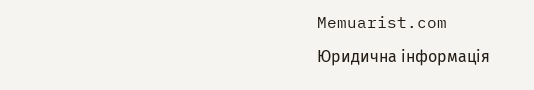Memuarist.com
Юридична інформація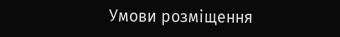Умови розміщення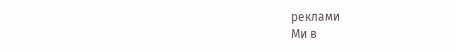реклами
Ми в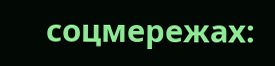соцмережах: